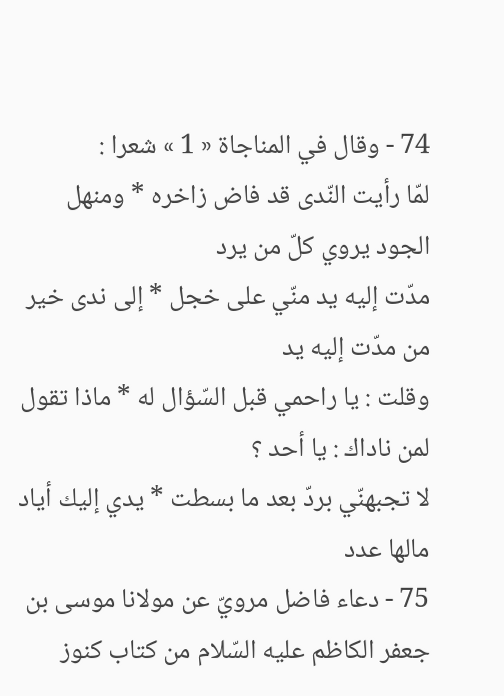74 - وقال في المناجاة « 1 » شعرا :
لمّا رأيت النّدى قد فاض زاخره * ومنهل الجود يروي كلّ من يرد
مدّت إليه يد منّي على خجل * إلى ندى خير من مدّت إليه يد
وقلت : يا راحمي قبل السّؤال له * ماذا تقول لمن ناداك : يا أحد ؟
لا تجبهنّي بردّ بعد ما بسطت * يدي إليك أياد مالها عدد
75 - دعاء فاضل مرويّ عن مولانا موسى بن جعفر الكاظم عليه السّلام من كتاب كنوز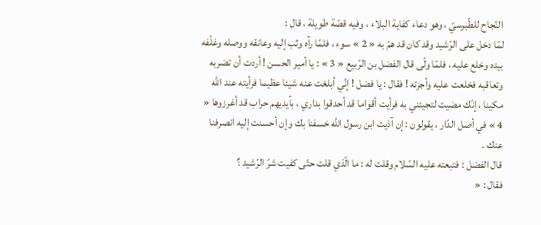النّجاح للطّبرسيّ ، وهو دعاء كفاية البلاء ، وفيه قصّة طويلة ، قال :
لمّا دخل على الرّشيد وقد كان قد همّ به « 2 » سوء ، فلمّا رآه وثب إليه وعانقه ووصله وغلّفه بيده وخلع عليه ، فلمّا ولّى قال الفضل بن الرّبيع « 3 » : يا أمير الحسن ! أردت أن تضربه وتعاقبه فخلعت عليه وأجزته ! فقال : يا فضل ! إنّي أبلغت عنه شيئا عظيما فرأيته عند اللّه مكينا ، إنّك مضيت لتجيئني به فرأيت أقواما قد أحدقوا بداري ، بأيديهم حراب قد أغرزوها « 4 » في أصل الدّار ، يقولون : إن آذيت ابن رسول اللّه خسفنا بك وإن أحسنت إليه انصرفنا عنك .
قال الفضل : فتبعته عليه السّلام وقلت له : ما الّذي قلت حتّى كفيت شرّ الرّشيد ؟
فقال : «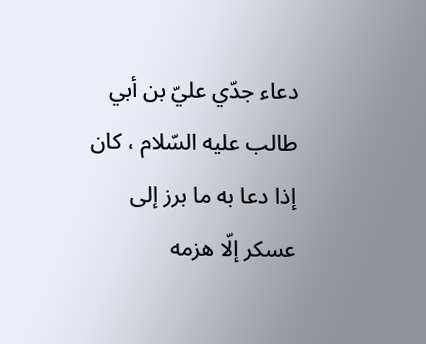دعاء جدّي عليّ بن أبي طالب عليه السّلام ، كان إذا دعا به ما برز إلى عسكر إلّا هزمه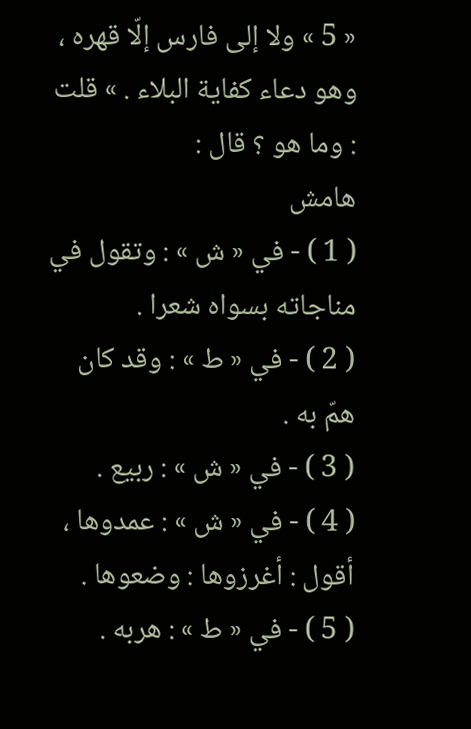« 5 » ولا إلى فارس إلّا قهره ، وهو دعاء كفاية البلاء . » قلت : وما هو ؟ قال :
هامش
( 1 ) - في « ش » : وتقول في مناجاته بسواه شعرا .
( 2 ) - في « ط » : وقد كان همّ به .
( 3 ) - في « ش » : ربيع .
( 4 ) - في « ش » : عمدوها ، أقول : أغرزوها : وضعوها .
( 5 ) - في « ط » : هربه .